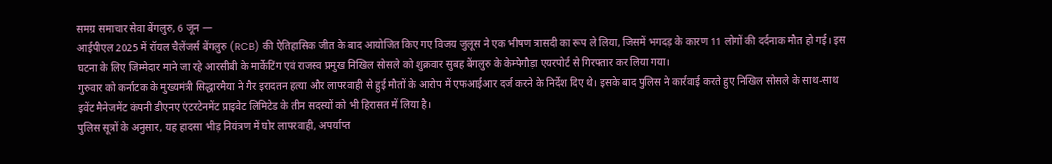समग्र समाचार सेवा बेंगलुरु, 6 जून —
आईपीएल 2025 में रॉयल चैलेंजर्स बेंगलुरु (RCB) की ऐतिहासिक जीत के बाद आयोजित किए गए विजय जुलूस ने एक भीषण त्रासदी का रूप ले लिया, जिसमें भगदड़ के कारण 11 लोगों की दर्दनाक मौत हो गई। इस घटना के लिए जिम्मेदार माने जा रहे आरसीबी के मार्केटिंग एवं राजस्व प्रमुख निखिल सोसले को शुक्रवार सुबह बेंगलुरु के केम्पेगौड़ा एयरपोर्ट से गिरफ्तार कर लिया गया।
गुरुवार को कर्नाटक के मुख्यमंत्री सिद्धारमैया ने गैर इरादतन हत्या और लापरवाही से हुई मौतों के आरोप में एफआईआर दर्ज करने के निर्देश दिए थे। इसके बाद पुलिस ने कार्रवाई करते हुए निखिल सोसले के साथ-साथ इवेंट मैनेजमेंट कंपनी डीएनए एंटरटेनमेंट प्राइवेट लिमिटेड के तीन सदस्यों को भी हिरासत में लिया है।
पुलिस सूत्रों के अनुसार, यह हादसा भीड़ नियंत्रण में घोर लापरवाही, अपर्याप्त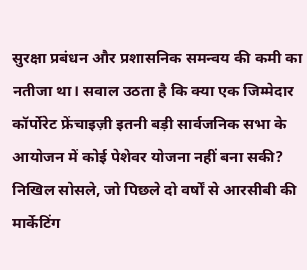सुरक्षा प्रबंधन और प्रशासनिक समन्वय की कमी का नतीजा था। सवाल उठता है कि क्या एक जिम्मेदार कॉर्पोरेट फ्रेंचाइज़ी इतनी बड़ी सार्वजनिक सभा के आयोजन में कोई पेशेवर योजना नहीं बना सकी?
निखिल सोसले, जो पिछले दो वर्षों से आरसीबी की मार्केटिंग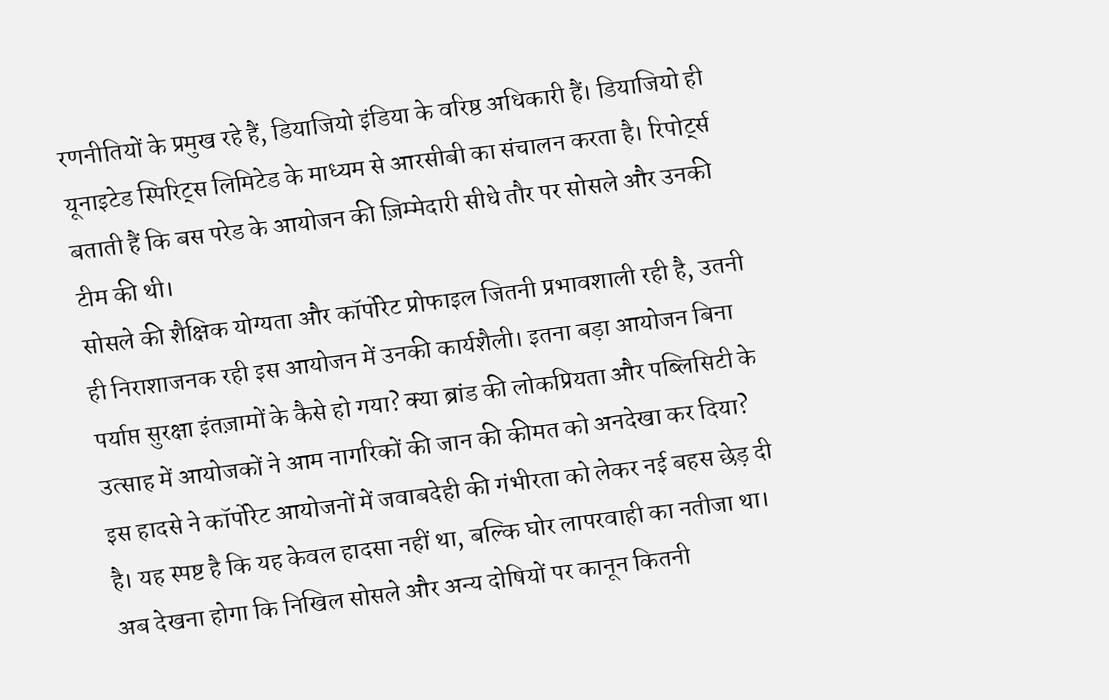रणनीतियों के प्रमुख रहे हैं, डियाजियो इंडिया के वरिष्ठ अधिकारी हैं। डियाजियो ही यूनाइटेड स्पिरिट्स लिमिटेड के माध्यम से आरसीबी का संचालन करता है। रिपोर्ट्स बताती हैं कि बस परेड के आयोजन की ज़िम्मेदारी सीधे तौर पर सोसले और उनकी टीम की थी।
सोसले की शैक्षिक योग्यता और कॉर्पोरेट प्रोफाइल जितनी प्रभावशाली रही है, उतनी ही निराशाजनक रही इस आयोजन में उनकी कार्यशैली। इतना बड़ा आयोजन बिना पर्याप्त सुरक्षा इंतज़ामों के कैसे हो गया? क्या ब्रांड की लोकप्रियता और पब्लिसिटी के उत्साह में आयोजकों ने आम नागरिकों की जान की कीमत को अनदेखा कर दिया?
इस हादसे ने कॉर्पोरेट आयोजनों में जवाबदेही की गंभीरता को लेकर नई बहस छेड़ दी है। यह स्पष्ट है कि यह केवल हादसा नहीं था, बल्कि घोर लापरवाही का नतीजा था। अब देखना होगा कि निखिल सोसले और अन्य दोषियों पर कानून कितनी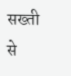सख्ती से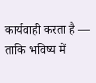कार्यवाही करता है — ताकि भविष्य में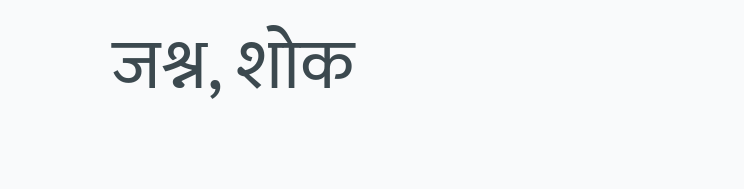जश्न, शोक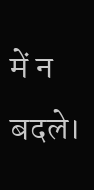में न बदले।